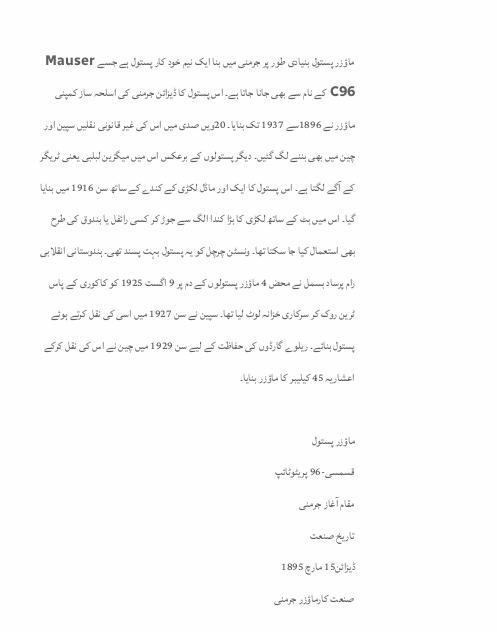ماؤزر پستول بنیادی طور پر جرمنی میں بنا ایک نیم خود کار پستول ہے جسے Mauser C96 کے نام سے بھی جانا جاتا ہے۔ اس پستول کا ڈیزائن جرمنی کی اسلحہ ساز کمپنی ماؤزر نے 1896سے 1937 تک بنایا۔ 20ویں صدی میں اس کی غیر قانونی نقلیں سپین اور چین میں بھی بننے لگ گئیں۔ دیگر پستولوں کے برعکس اس میں میگزین لبلبی یعنی ٹریگر کے آگے لگتا ہے۔ اس پستول کا ایک اور ماڈل لکڑی کے کندے کے ساتھ سن 1916 میں بنایا گیا۔ اس میں بٹ کے ساتھ لکڑی کا بڑا كندا الگ سے جوڑ کر کسی رائفل یا بندوق کی طرح بھی استعمال کیا جا سکتا تھا۔ ونسٹن چرچل کو یہ پستول بہت پسند تھی۔ ہندوستانی انقلابی رام پرساد بسمل نے محض 4 ماؤزر پستولوں کے دم پر 9 اگست 1925 کو كاكوری کے پاس ٹرین روک کر سرکاری خزانہ لوٹ لیا تھا۔ سپین نے سن 1927 میں اسی کی نقل کرتے ہوئے پستول بنائے۔ ریلوے گارڈوں کی حفاظت کے لیے سن 1929 میں چین نے اس کی نقل کرکے اعشاریہ 45 کیلیبر کا ماؤزر بنایا۔

ماؤزر پستول
قسمسی-96 پریٹوٹائپ
مقام آغاز جرمنی
تاریخ صنعت
ڈیزائن15 مارچ 1895
صنعت کارماؤزر جرمنی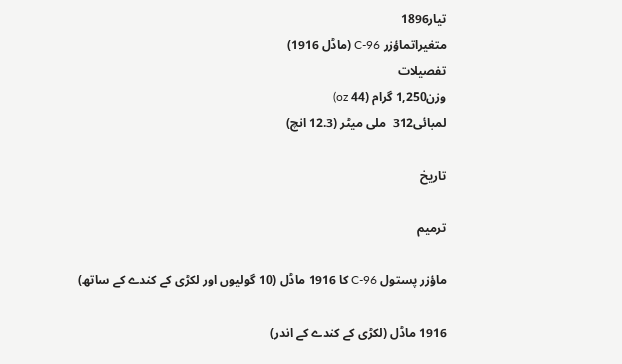تیار1896
متغیراتماؤزر C-96 (ماڈل 1916)
تفصیلات
وزن1,250 گرام (44 oz)
لمبائی312  ملی میٹر (12.3 انچ)

تاریخ

ترمیم

ماؤزر پستول C-96 کا 1916 ماڈل (10 گولیوں اور لکڑی کے کندے کے ساتھ)

1916 ماڈل (لکڑی کے کندے کے اندر)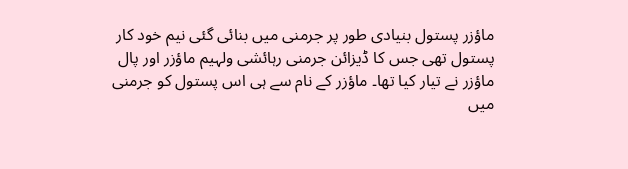ماؤزر پستول بنیادی طور پر جرمنی میں بنائی گئی نیم خود کار پستول تھی جس کا ڈیزائن جرمنی رہائشی ولہیم ماؤزر اور پال ماؤزر نے تیار کیا تھا۔ ماؤزر کے نام سے ہی اس پستول کو جرمنی میں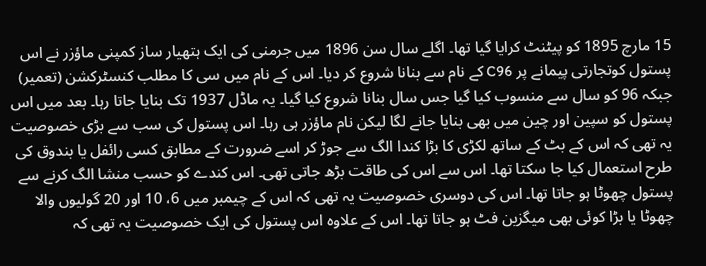15 مارچ 1895 کو پیٹنٹ کرایا گیا تھا۔ اگلے سال سن 1896 میں جرمنی کی ایک ہتھیار ساز کمپنی ماؤزر نے اس پستول کوتجارتی پیمانے پر C96 کے نام سے بنانا شروع کر دیا۔ اس کے نام میں سی کا مطلب كنسٹركشن (تعمیر) جبکہ 96 کو سال سے منسوب کیا گیا جس سال بنانا شروع کیا گیا۔ یہ ماڈل 1937 تک بنایا جاتا رہا۔ بعد میں اس پستول کو سپین اور چین میں بھی بنایا جانے لگا لیکن نام ماؤزر ہی رہا۔ اس پستول کی سب سے بڑی خصوصیت یہ تھی کہ اس کے بٹ کے ساتھ لکڑی کا بڑا كندا الگ سے جوڑ کر اسے ضرورت کے مطابق کسی رائفل یا بندوق کی طرح استعمال کیا جا سکتا تھا۔ اس سے اس کی طاقت بڑھ جاتی تھی۔ اس کندے کو حسب منشا الگ کرنے سے پستول چھوٹا ہو جاتا تھا۔ اس کی دوسری خصوصیت یہ تھی کہ اس کے چیمبر میں 6، 10 اور 20 گولیوں والا چھوٹا یا بڑا کوئی بھی میگزین فٹ ہو جاتا تھا۔ اس کے علاوہ اس پستول کی ایک خصوصیت یہ تھی کہ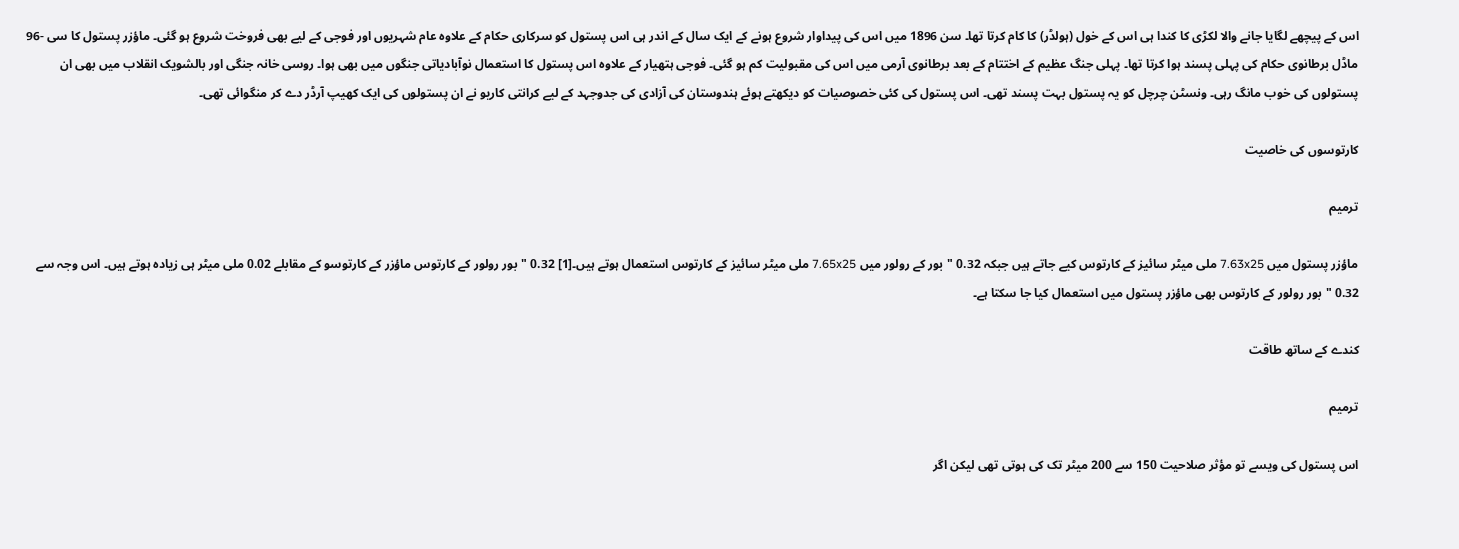اس کے پیچھے لگایا جانے والا لکڑی کا كندا ہی اس کے خول (ہولڈر) کا کام کرتا تھا۔ سن 1896 میں اس کی پیداوار شروع ہونے کے ایک سال کے اندر ہی اس پستول کو سرکاری حکام کے علاوہ عام شہریوں اور فوجی کے لیے بھی فروخت شروع ہو گئی۔ ماؤزر پستول کا سی -96 ماڈل برطانوی حکام کی پہلی پسند ہوا کرتا تھا۔ پہلی جنگ عظیم کے اختتام کے بعد برطانوی آرمی میں اس کی مقبولیت کم ہو گئی۔ فوجی ہتھیار کے علاوہ اس پستول کا استعمال نوآبادیاتی جنگوں میں بھی ہوا۔ روسی خانہ جنگی اور بالشویک انقلاب میں بھی ان پستولوں کی خوب مانگ رہی۔ ونسٹن چرچل کو یہ پستول بہت پسند تھی۔ اس پستول کی کئی خصوصیات کو دیکھتے ہوئے ہندوستان کی آزادی کی جدوجہد کے لیے كرانتی کاریو نے ان پستولوں کی ایک کھیپ آرڈر دے کر منگوائی تھی۔

کارتوسوں کی خاصیت

ترمیم

ماؤزر پستول میں 7.63x25 ملی میٹر سائیز کے کارتوس کیے جاتے ہیں جبکہ 0.32 "بور کے رولور میں 7.65x25 ملی میٹر سائیز کے کارتوس استعمال ہوتے ہیں۔[1] 0.32 "بور رولور کے کارتوس ماؤزر کے كارتوسو کے مقابلے 0.02 ملی میٹر ہی زیادہ ہوتے ہیں۔ اس وجہ سے 0.32 "بور رولور کے کارتوس بھی ماؤزر پستول میں استعمال کیا جا سکتا ہے۔

کندے کے ساتھ طاقت

ترمیم

اس پستول کی ویسے تو مؤثر صلاحیت 150 سے 200 میٹر تک کی ہوتی تھی لیکن اگر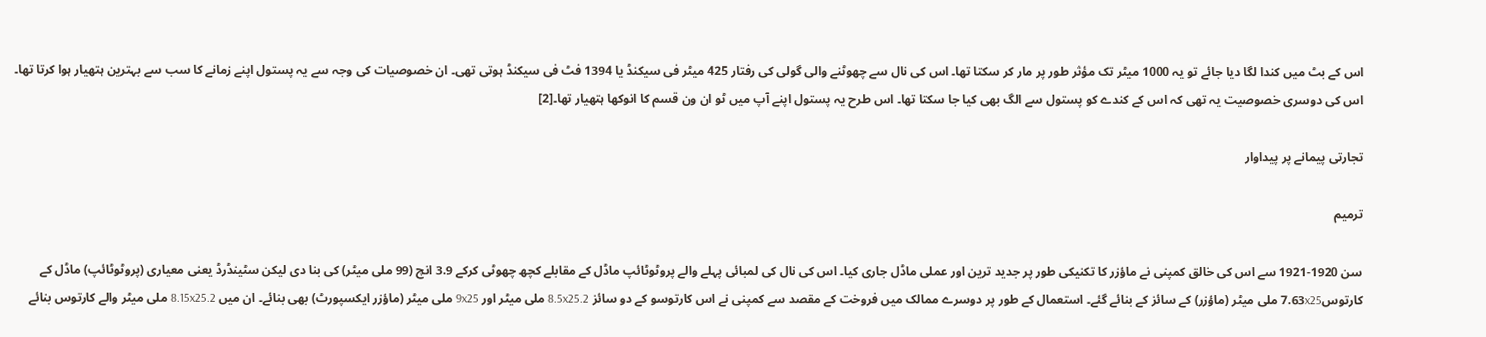اس کے بٹ میں كندا لگا دیا جائے تو یہ 1000 میٹر تک مؤثر طور پر مار کر سکتا تھا۔ اس کی نال سے چھوٹنے والی گولی کی رفتار 425 میٹر فی سیکنڈ یا 1394 فٹ فی سیکنڈ ہوتی تھی۔ ان خصوصیات کی وجہ سے یہ پستول اپنے زمانے کا سب سے بہترین ہتھیار ہوا کرتا تھا۔ اس کی دوسری خصوصیت یہ تھی کہ اس کے کندے کو پستول سے الگ بھی کیا جا سکتا تھا۔ اس طرح یہ پستول اپنے آپ میں ٹو ان ون قسم کا انوکھا ہتھیار تھا۔[2]

تجارتی پیمانے پر پیداوار

ترمیم

سن 1920-1921 سے اس کی خالق کمپنی نے ماؤزر کا تکنیکی طور پر جدید ترین اور عملی ماڈل جاری کیا۔ اس کی نال کی لمبائی پہلے والے پروٹوٹائپ ماڈل کے مقابلے کچھ چھوٹی کرکے 3.9 انچ (99 ملی میٹر) کی بنا دی لیکن سٹینڈرڈ یعنی معیاری (پروٹوٹائپ) ماڈل کے کارتوس7.63x25 ملی میٹر (ماؤزر) کے سائز کے بنائے گئے۔ استعمال کے طور پر دوسرے ممالک میں فروخت کے مقصد سے کمپنی نے اس كارتوسو کے دو سائز 8.5x25.2 ملی میٹر اور 9x25 ملی میٹر (ماؤزر ایکسپورٹ) بھی بنائے۔ ان میں 8.15x25.2 ملی میٹر والے کارتوس بنائے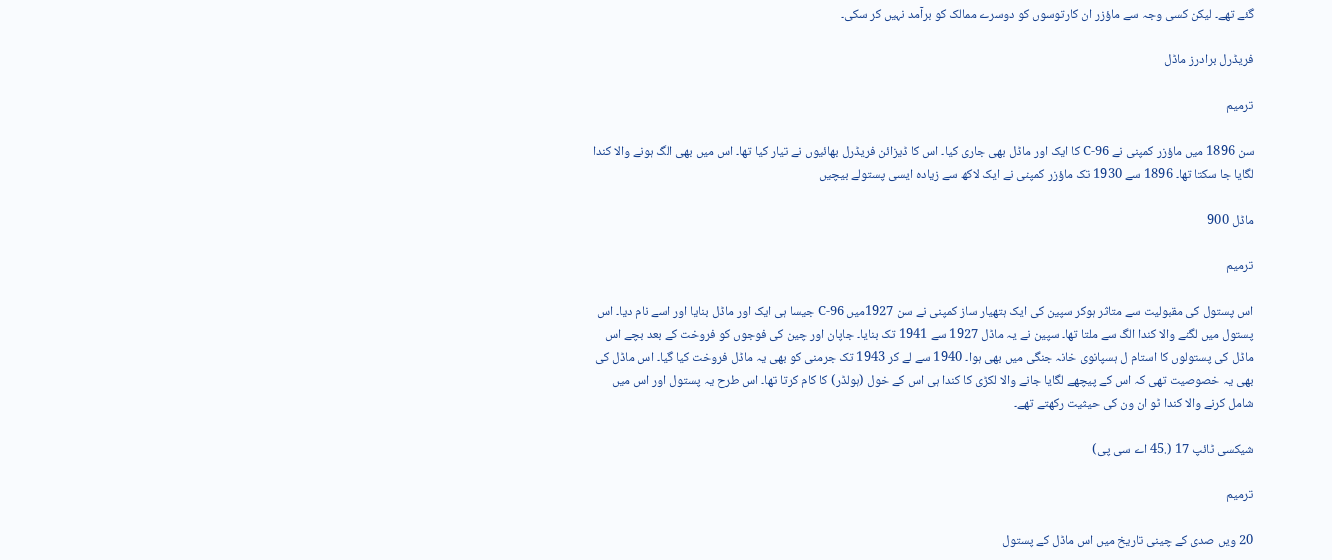گئے تھے۔ لیکن کسی وجہ سے ماؤزر ان كارتوسوں کو دوسرے ممالک کو برآمد نہیں کر سکی۔

فریڈرل برادرز ماڈل

ترمیم

سن 1896 میں ماؤزر کمپنی نے C-96 کا ایک اور ماڈل بھی جاری کیا۔ اس کا ڈیزائن فریڈرل بھائیوں نے تیار کیا تھا۔ اس میں بھی الگ ہونے والا كندا لگایا جا سکتا تھا۔ 1896 سے 1930 تک ماؤزر کمپنی نے ایک لاکھ سے زیادہ ایسی پستولے بیچیں

ماڈل 900

ترمیم

اس پستول کی مقبولیت سے متاثر ہوکر سپین کی ایک ہتھیار ساز کمپنی نے سن 1927میں C-96 جیسا ہی ایک اور ماڈل بنایا اور اسے نام دیا۔ اس پستول میں لگنے والا كندا الگ سے ملتا تھا۔ سپین نے یہ ماڈل 1927 سے 1941 تک بنایا۔ جاپان اور چین کی فوجوں کو فروخت کے بعد بچے اس ماڈل کی پستولوں کا استام ل ہسپانوی خانہ جنگی میں بھی ہوا۔ 1940 سے لے کر 1943 تک جرمنی کو بھی یہ ماڈل فروخت کیا گیا۔ اس ماڈل کی بھی یہ خصوصیت تھی کہ اس کے پیچھے لگایا جانے والا لکڑی کا كندا ہی اس کے خول (ہولڈر) کا کام کرتا تھا۔ اس طرح یہ پستول اور اس میں شامل کرنے والا كندا ٹو ان ون کی حیثیت رکھتے تھے۔

شیكسی ٹائپ 17 (.45 اے سی پی)

ترمیم

20 ویں صدی کے چینی تاریخ میں اس ماڈل کے پستول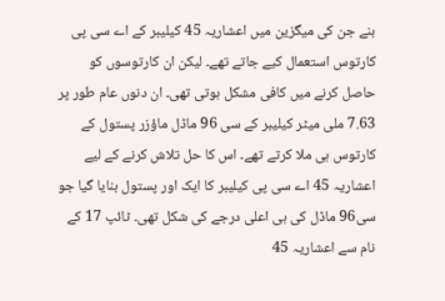بنے جن کی میگزین میں اعشاریہ 45 كیلیبر کے اے سی پی کارتوس استعمال کیے جاتے تھے۔ لیکن ان کارتوسوں کو حاصل کرنے میں کافی مشکل ہوتی تھی۔ ان دنوں عام طور پر 7.63 ملی میٹر كیلیبر کے سی 96 ماڈل ماؤزر پستول کے کارتوس ہی ملا کرتے تھے۔ اس کا حل تلاش کرنے کے لیے اعشاریہ 45 اے سی پی کیلیبر کا ایک اور پستول بنایا گیا جو سی96 ماڈل کی ہی اعلی درجے کی شکل تھی۔ ٹائپ 17 کے نام سے اعشاریہ 45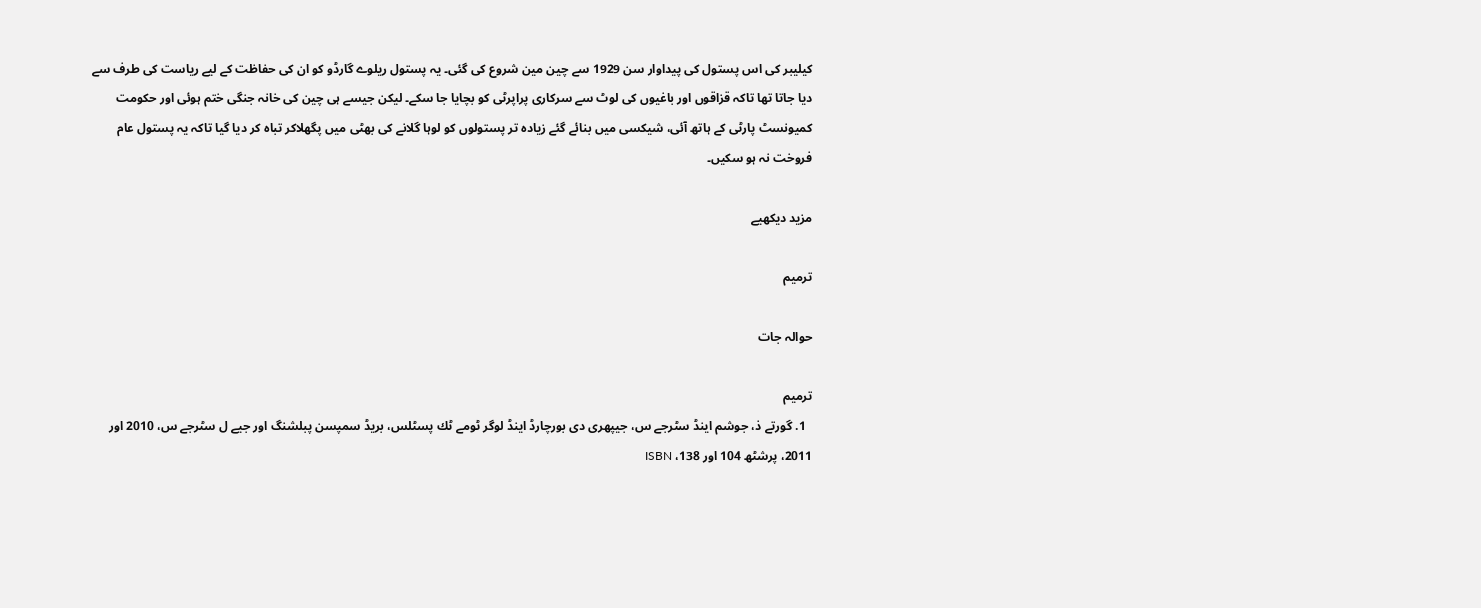كیلیبر کی اس پستول کی پیداوار سن 1929 سے چین مین شروع کی گئی۔ یہ پستول ریلوے گارڈو کو ان کی حفاظت کے لیے ریاست کی طرف سے دیا جاتا تھا تاکہ قزاقوں اور باغیوں کی لوٹ سے سرکاری پراپرٹی کو بچایا جا سکے۔ لیکن جیسے ہی چین کی خانہ جنگی ختم ہوئی اور حکومت کمیونسٹ پارٹی کے ہاتھ آئی، شیکسی میں بنائے گئے زیادہ تر پستولوں کو لوہا گلانے کی بھٹی میں پگھلاكر تباہ کر دیا گیا تاکہ یہ پستول عام فروخت نہ ہو سکیں۔

مزید دیکھیے

ترمیم

حوالہ جات

ترمیم
  1. گورتے ذ، جوشم اینڈ سٹرجے س، جیپھری دی بورچارڈ اینڈ لوگر ٹومے ٹك پسٹلس، بریڈ سمپسن پبلشنگ اور جیے ل سٹرجے س، 2010 اور 2011، پرشٹھ 104 اور 138، ISBN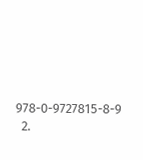978-0-9727815-8-9
  2.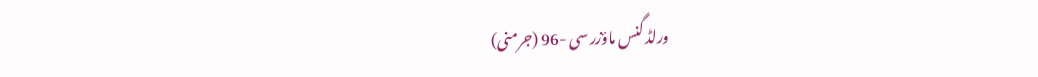ورلڈ گنس ماؤزر سی -96 (جرمنی)